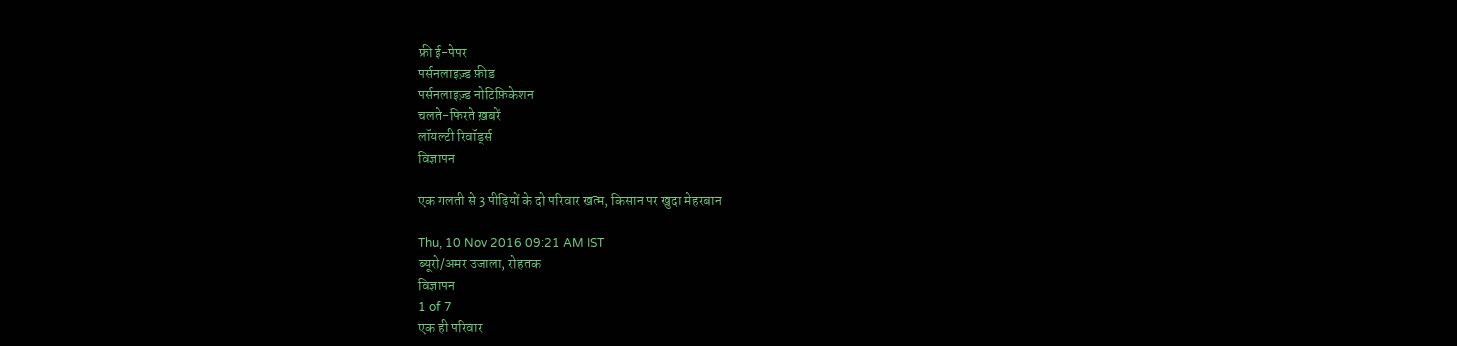फ्री ई-पेपर
पर्सनलाइज़्ड फ़ीड
पर्सनलाइज़्ड नोटिफ़िकेशन
चलते-फिरते ख़बरें
लॉयल्टी रिवॉर्ड्स
विज्ञापन

एक गलती से 3 पीढ़ियों के दो परिवार खत्म, किसान पर खुदा मेहरबान

Thu, 10 Nov 2016 09:21 AM IST
ब्यूरो/अमर उजाला, रोहतक
विज्ञापन
1 of 7
एक ही परिवार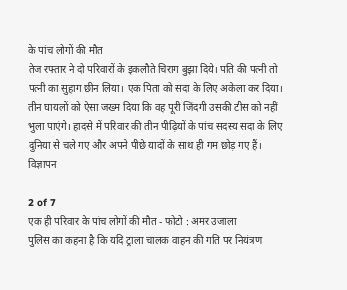के पांच लोगों की मौत
तेज रफ्तार ने दो परिवारों के इकलौते चिराग बुझा दिये। पति की पत्नी तो पत्नी का सुहाग छीन लिया। एक पिता को सदा के लिए अकेला कर दिया। तीन घायलों को ऐसा जख्म दिया कि वह पूरी जिंदगी उसकी टीस को नहीं भुला पाएंगे। हादसे में परिवार की तीन पीढ़ियों के पांच सदस्य सदा के लिए दुनिया से चले गए और अपने पीछे यादों के साथ ही गम छोड़ गए हैं।
विज्ञापन

2 of 7
एक ही परिवार के पांच लोगों की मौत - फोटो : अमर उजाला
पुलिस का कहना है कि यदि ट्राला चालक वाहन की गति पर नियंत्रण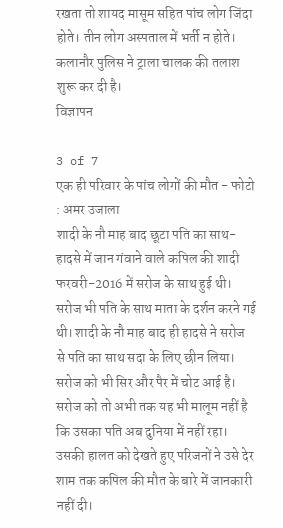रखता तो शायद मासूम सहित पांच लोग जिंदा होते। तीन लोग अस्पताल में भर्ती न होते। कलानौर पुलिस ने ट्राला चालक की तलाश शुरू कर दी है।
विज्ञापन

3 of 7
एक ही परिवार के पांच लोगों की मौत - फोटो : अमर उजाला
शादी के नौ माह बाद छूटा पति का साथ- हादसे में जान गंवाने वाले कपिल की शादी फरवरी-2016 में सरोज के साथ हुई थी। सरोज भी पति के साथ माता के दर्शन करने गई थी। शादी के नौ माह बाद ही हादसे ने सरोज से पति का साथ सदा के लिए छीन लिया। सरोज को भी सिर और पैर में चोट आई है। सरोज को तो अभी तक यह भी मालूम नहीं है कि उसका पति अब दुनिया में नहीं रहा। उसकी हालत को देखते हुए परिजनों ने उसे देर शाम तक कपिल की मौत के बारे में जानकारी नहीं दी।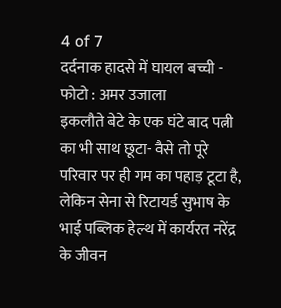4 of 7
दर्दनाक हादसे में घायल बच्ची - फोटो : अमर उजाला
इकलौते बेटे के एक घंटे बाद पत्नी का भी साथ छूटा- वैसे तो पूरे परिवार पर ही गम का पहाड़ टूटा है, लेकिन सेना से रिटायर्ड सुभाष के भाई पब्लिक हेल्थ में कार्यरत नरेंद्र के जीवन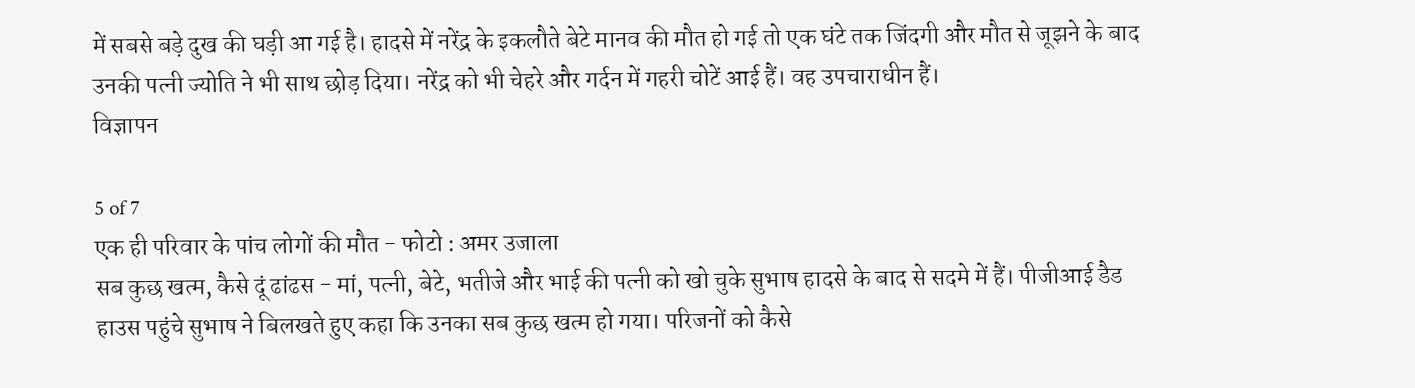में सबसे बड़े दुख की घड़ी आ गई है। हादसे में नरेंद्र के इकलौते बेटे मानव की मौत हो गई तो एक घंटे तक जिंदगी और मौत से जूझने के बाद उनकी पत्नी ज्योति ने भी साथ छोड़ दिया। नरेंद्र को भी चेहरे और गर्दन में गहरी चोटें आई हैं। वह उपचाराधीन हैं।
विज्ञापन

5 of 7
एक ही परिवार के पांच लोगों की मौत - फोटो : अमर उजाला
सब कुछ खत्म, कैसे दूं ढांढस - मां, पत्नी, बेटे, भतीजे और भाई की पत्नी को खो चुके सुभाष हादसे के बाद से सदमे में हैं। पीजीआई डैड हाउस पहुंचे सुभाष ने बिलखते हुए कहा कि उनका सब कुछ खत्म हो गया। परिजनों को कैसे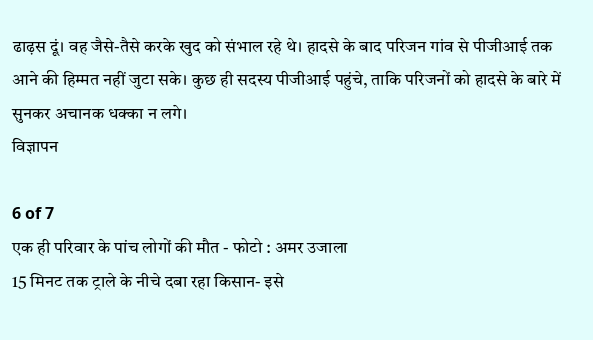ढाढ़स दूं। वह जैसे-तैसे करके खुद को संभाल रहे थे। हादसे के बाद परिजन गांव से पीजीआई तक आने की हिम्मत नहीं जुटा सके। कुछ ही सदस्य पीजीआई पहुंचे, ताकि परिजनों को हादसे के बारे में सुनकर अचानक धक्का न लगे।
विज्ञापन

6 of 7
एक ही परिवार के पांच लोगों की मौत - फोटो : अमर उजाला
15 मिनट तक ट्राले के नीचे दबा रहा किसान- इसे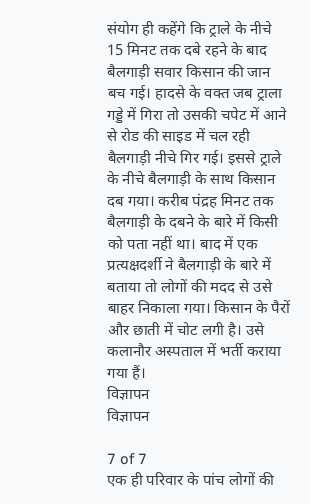संयोग ही कहेंगे कि ट्राले के नीचे 15 मिनट तक दबे रहने के बाद बैलगाड़ी सवार किसान की जान बच गई। हादसे के वक्त जब ट्राला गड्डे में गिरा तो उसकी चपेट में आने से रोड की साइड में चल रही बैलगाड़ी नीचे गिर गई। इससे ट्राले के नीचे बैलगाड़ी के साथ किसान दब गया। करीब पंद्रह मिनट तक बैलगाड़ी के दबने के बारे में किसी को पता नहीं था। बाद में एक प्रत्यक्षदर्शी ने बैलगाड़ी के बारे में बताया तो लोगों की मदद से उसे बाहर निकाला गया। किसान के पैरों और छाती में चोट लगी है। उसे कलानौर अस्पताल में भर्ती कराया गया हैं।
विज्ञापन
विज्ञापन

7 of 7
एक ही परिवार के पांच लोगों की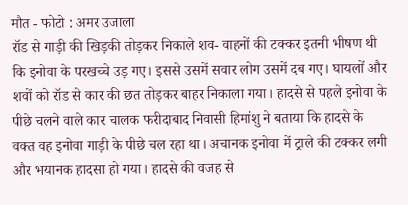मौत - फोटो : अमर उजाला
रॉड से गाड़ी की खिड़की तोड़कर निकाले शव- वाहनों की टक्कर इतनी भीषण थी कि इनोवा के परखच्चे उड़ गए। इससे उसमें सवार लोग उसमें दब गए। घायलों और शवों को रॉड से कार की छत तोड़कर बाहर निकाला गया। हादसे से पहले इनोवा के पीछे चलने वाले कार चालक फरीदाबाद निवासी हिमांशु ने बताया कि हादसे के वक्त वह इनोवा गाड़ी के पीछे चल रहा था। अचानक इनोवा में ट्राले की टक्कर लगी और भयानक हादसा हो गया। हादसे की वजह से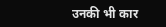उनकी भी कार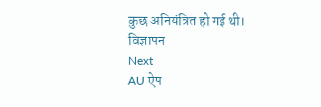कुछ अनियंत्रित हो गई थी।
विज्ञापन
Next
AU ऐप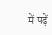में पढ़ें